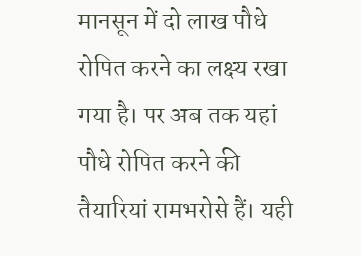मानसून में दो लाख पौधे रोपित करने का लक्ष्य रखा गया है। पर अब तक यहां पौधे रोपित करने की तैयारियां रामभरोसे हैं। यही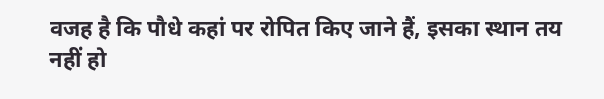वजह है कि पौधे कहां पर रोपित किए जाने हैं, इसका स्थान तय नहीं हो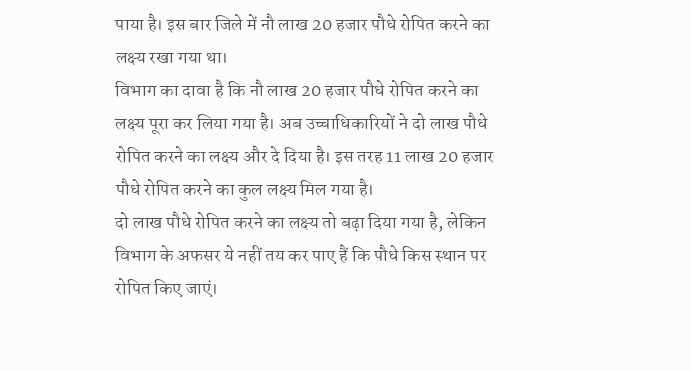पाया है। इस बार जिले में नौ लाख 20 हजार पौधे रोपित करने का लक्ष्य रखा गया था।
विभाग का दावा है कि नौ लाख 20 हजार पौधे रोपित करने का लक्ष्य पूरा कर लिया गया है। अब उच्चाधिकारियों ने दो लाख पौधे रोपित करने का लक्ष्य और दे दिया है। इस तरह 11 लाख 20 हजार पौधे रोपित करने का कुल लक्ष्य मिल गया है।
दो लाख पौधे रोपित करने का लक्ष्य तो बढ़ा दिया गया है, लेकिन विभाग के अफसर ये नहीं तय कर पाए हैं कि पौधे किस स्थान पर रोपित किए जाएं।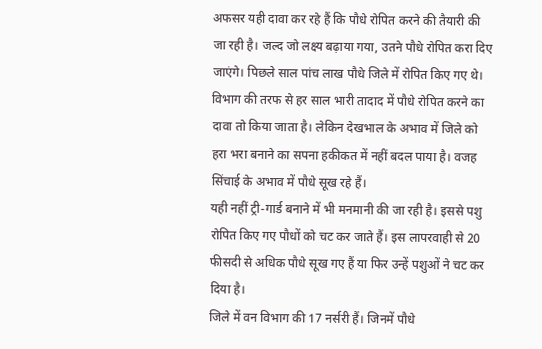अफसर यही दावा कर रहे हैं कि पौधे रोपित करने की तैयारी की जा रही है। जल्द जो लक्ष्य बढ़ाया गया, उतने पौधे रोपित करा दिए जाएंगे। पिछले साल पांच लाख पौधे जिले में रोपित किए गए थे।
विभाग की तरफ से हर साल भारी तादाद में पौधे रोपित करने का दावा तो किया जाता है। लेकिन देखभाल के अभाव में जिले को हरा भरा बनाने का सपना हकीकत में नहीं बदल पाया है। वजह सिंचाई के अभाव में पौधे सूख रहे हैं।
यही नहीं ट्री-गार्ड बनाने में भी मनमानी की जा रही है। इससे पशु रोपित किए गए पौधों को चट कर जाते हैं। इस लापरवाही से 20 फीसदी से अधिक पौधे सूख गए हैं या फिर उन्हें पशुओं ने चट कर दिया है।
जिले में वन विभाग की 17 नर्सरी हैं। जिनमें पौधे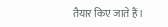तैयार किए जाते हैं।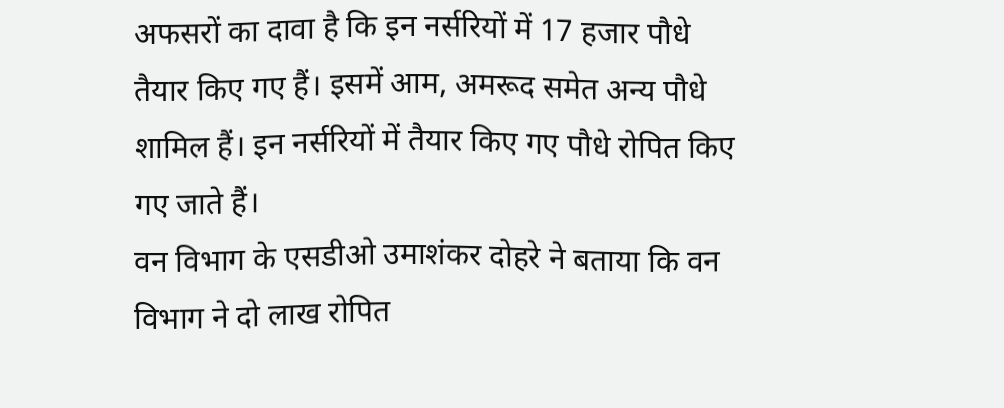अफसरों का दावा है कि इन नर्सरियों में 17 हजार पौधे तैयार किए गए हैं। इसमें आम, अमरूद समेत अन्य पौधे शामिल हैं। इन नर्सरियों में तैयार किए गए पौधे रोपित किए गए जाते हैं।
वन विभाग के एसडीओ उमाशंकर दोहरे ने बताया कि वन विभाग ने दो लाख रोपित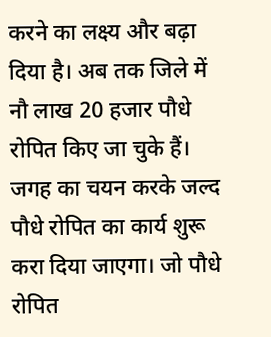करने का लक्ष्य और बढ़ा दिया है। अब तक जिले में नौ लाख 20 हजार पौधे रोपित किए जा चुके हैं।
जगह का चयन करके जल्द पौधे रोपित का कार्य शुरू करा दिया जाएगा। जो पौधे रोपित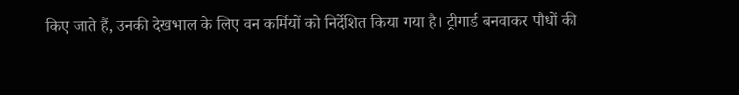किए जाते हैं, उनकी देखभाल के लिए वन कर्मियों को निर्देशित किया गया है। ट्रीगार्ड बनवाकर पौधों की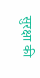सुरक्षा की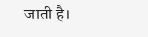जाती है।